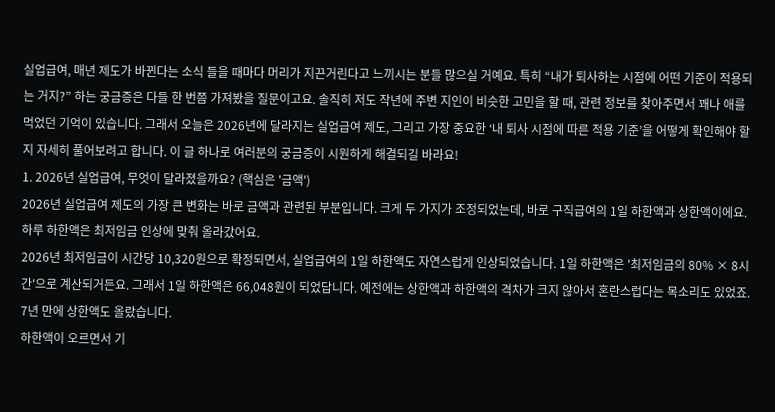실업급여, 매년 제도가 바뀐다는 소식 들을 때마다 머리가 지끈거린다고 느끼시는 분들 많으실 거예요. 특히 “내가 퇴사하는 시점에 어떤 기준이 적용되는 거지?” 하는 궁금증은 다들 한 번쯤 가져봤을 질문이고요. 솔직히 저도 작년에 주변 지인이 비슷한 고민을 할 때, 관련 정보를 찾아주면서 꽤나 애를 먹었던 기억이 있습니다. 그래서 오늘은 2026년에 달라지는 실업급여 제도, 그리고 가장 중요한 ‘내 퇴사 시점에 따른 적용 기준’을 어떻게 확인해야 할지 자세히 풀어보려고 합니다. 이 글 하나로 여러분의 궁금증이 시원하게 해결되길 바라요!
1. 2026년 실업급여, 무엇이 달라졌을까요? (핵심은 '금액')
2026년 실업급여 제도의 가장 큰 변화는 바로 금액과 관련된 부분입니다. 크게 두 가지가 조정되었는데, 바로 구직급여의 1일 하한액과 상한액이에요.
하루 하한액은 최저임금 인상에 맞춰 올라갔어요.
2026년 최저임금이 시간당 10,320원으로 확정되면서, 실업급여의 1일 하한액도 자연스럽게 인상되었습니다. 1일 하한액은 '최저임금의 80% × 8시간'으로 계산되거든요. 그래서 1일 하한액은 66,048원이 되었답니다. 예전에는 상한액과 하한액의 격차가 크지 않아서 혼란스럽다는 목소리도 있었죠.
7년 만에 상한액도 올랐습니다.
하한액이 오르면서 기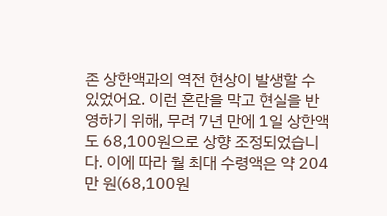존 상한액과의 역전 현상이 발생할 수 있었어요. 이런 혼란을 막고 현실을 반영하기 위해, 무려 7년 만에 1일 상한액도 68,100원으로 상향 조정되었습니다. 이에 따라 월 최대 수령액은 약 204만 원(68,100원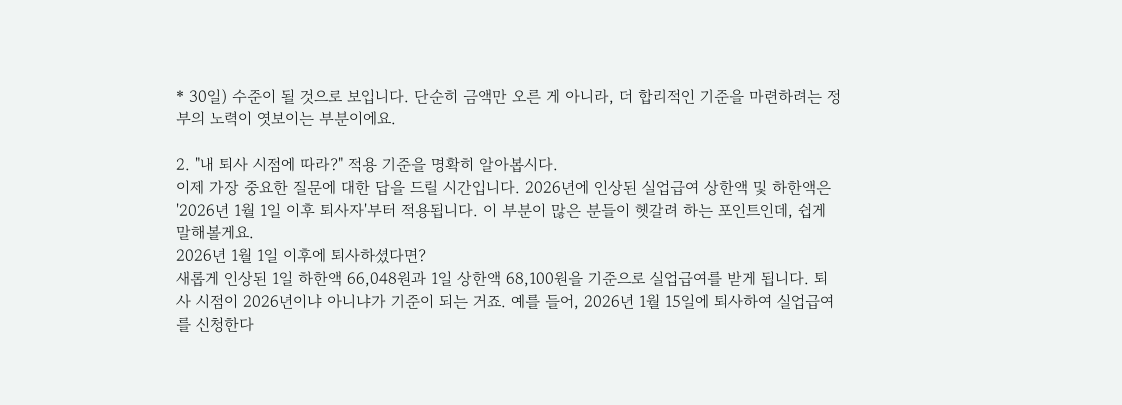* 30일) 수준이 될 것으로 보입니다. 단순히 금액만 오른 게 아니라, 더 합리적인 기준을 마련하려는 정부의 노력이 엿보이는 부분이에요.

2. "내 퇴사 시점에 따라?" 적용 기준을 명확히 알아봅시다.
이제 가장 중요한 질문에 대한 답을 드릴 시간입니다. 2026년에 인상된 실업급여 상한액 및 하한액은 '2026년 1월 1일 이후 퇴사자'부터 적용됩니다. 이 부분이 많은 분들이 헷갈려 하는 포인트인데, 쉽게 말해볼게요.
2026년 1월 1일 이후에 퇴사하셨다면?
새롭게 인상된 1일 하한액 66,048원과 1일 상한액 68,100원을 기준으로 실업급여를 받게 됩니다. 퇴사 시점이 2026년이냐 아니냐가 기준이 되는 거죠. 예를 들어, 2026년 1월 15일에 퇴사하여 실업급여를 신청한다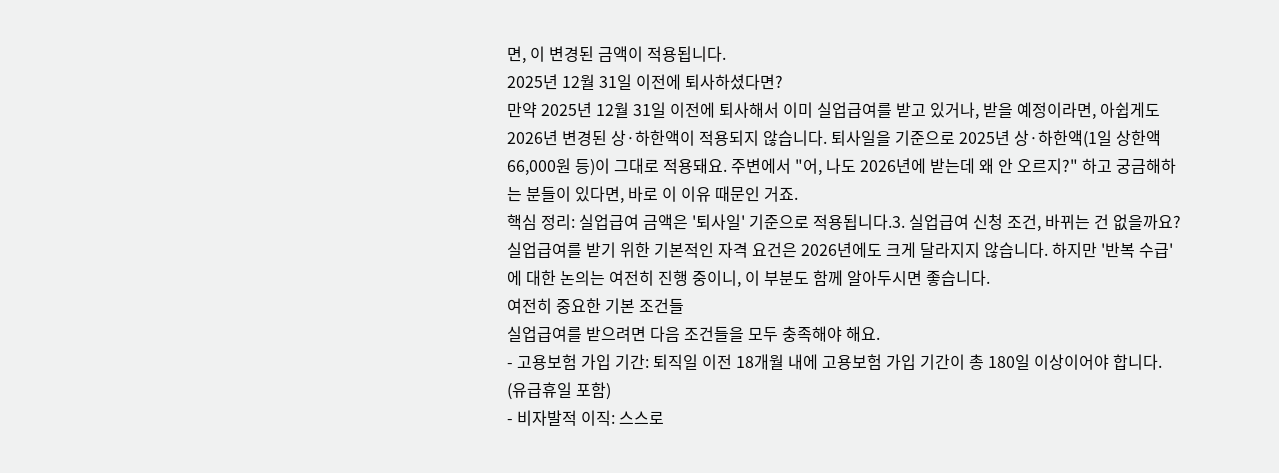면, 이 변경된 금액이 적용됩니다.
2025년 12월 31일 이전에 퇴사하셨다면?
만약 2025년 12월 31일 이전에 퇴사해서 이미 실업급여를 받고 있거나, 받을 예정이라면, 아쉽게도 2026년 변경된 상·하한액이 적용되지 않습니다. 퇴사일을 기준으로 2025년 상·하한액(1일 상한액 66,000원 등)이 그대로 적용돼요. 주변에서 "어, 나도 2026년에 받는데 왜 안 오르지?" 하고 궁금해하는 분들이 있다면, 바로 이 이유 때문인 거죠.
핵심 정리: 실업급여 금액은 '퇴사일' 기준으로 적용됩니다.3. 실업급여 신청 조건, 바뀌는 건 없을까요?
실업급여를 받기 위한 기본적인 자격 요건은 2026년에도 크게 달라지지 않습니다. 하지만 '반복 수급'에 대한 논의는 여전히 진행 중이니, 이 부분도 함께 알아두시면 좋습니다.
여전히 중요한 기본 조건들
실업급여를 받으려면 다음 조건들을 모두 충족해야 해요.
- 고용보험 가입 기간: 퇴직일 이전 18개월 내에 고용보험 가입 기간이 총 180일 이상이어야 합니다. (유급휴일 포함)
- 비자발적 이직: 스스로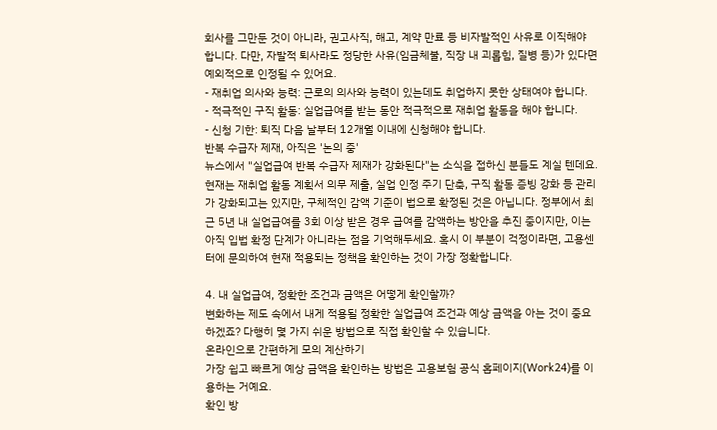회사를 그만둔 것이 아니라, 권고사직, 해고, 계약 만료 등 비자발적인 사유로 이직해야 합니다. 다만, 자발적 퇴사라도 정당한 사유(임금체불, 직장 내 괴롭힘, 질병 등)가 있다면 예외적으로 인정될 수 있어요.
- 재취업 의사와 능력: 근로의 의사와 능력이 있는데도 취업하지 못한 상태여야 합니다.
- 적극적인 구직 활동: 실업급여를 받는 동안 적극적으로 재취업 활동을 해야 합니다.
- 신청 기한: 퇴직 다음 날부터 12개월 이내에 신청해야 합니다.
반복 수급자 제재, 아직은 '논의 중'
뉴스에서 "실업급여 반복 수급자 제재가 강화된다"는 소식을 접하신 분들도 계실 텐데요. 현재는 재취업 활동 계획서 의무 제출, 실업 인정 주기 단축, 구직 활동 증빙 강화 등 관리가 강화되고는 있지만, 구체적인 감액 기준이 법으로 확정된 것은 아닙니다. 정부에서 최근 5년 내 실업급여를 3회 이상 받은 경우 급여를 감액하는 방안을 추진 중이지만, 이는 아직 입법 확정 단계가 아니라는 점을 기억해두세요. 혹시 이 부분이 걱정이라면, 고용센터에 문의하여 현재 적용되는 정책을 확인하는 것이 가장 정확합니다.

4. 내 실업급여, 정확한 조건과 금액은 어떻게 확인할까?
변화하는 제도 속에서 내게 적용될 정확한 실업급여 조건과 예상 금액을 아는 것이 중요하겠죠? 다행히 몇 가지 쉬운 방법으로 직접 확인할 수 있습니다.
온라인으로 간편하게 모의 계산하기
가장 쉽고 빠르게 예상 금액을 확인하는 방법은 고용보험 공식 홈페이지(Work24)를 이용하는 거예요.
확인 방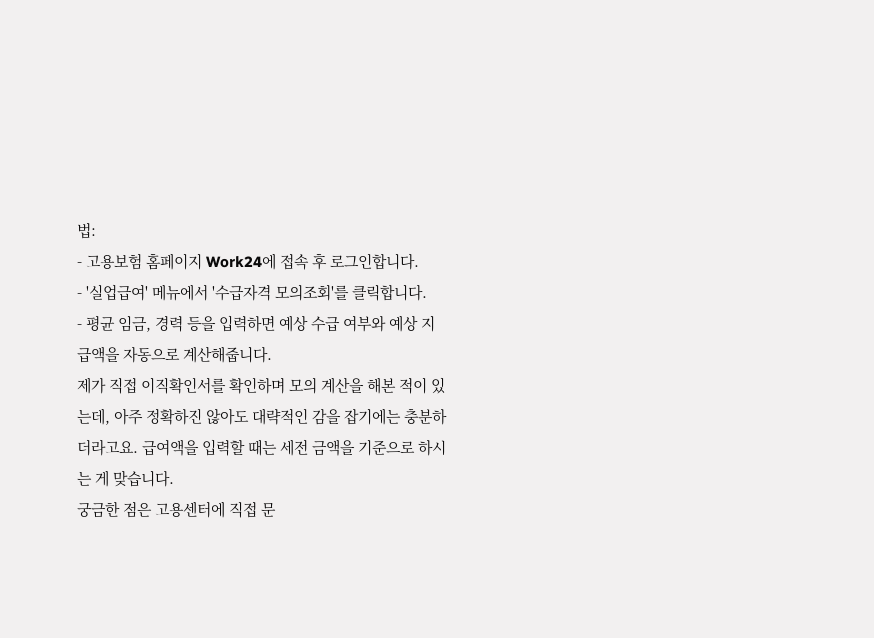법:
- 고용보험 홈페이지 Work24에 접속 후 로그인합니다.
- '실업급여' 메뉴에서 '수급자격 모의조회'를 클릭합니다.
- 평균 임금, 경력 등을 입력하면 예상 수급 여부와 예상 지급액을 자동으로 계산해줍니다.
제가 직접 이직확인서를 확인하며 모의 계산을 해본 적이 있는데, 아주 정확하진 않아도 대략적인 감을 잡기에는 충분하더라고요. 급여액을 입력할 때는 세전 금액을 기준으로 하시는 게 맞습니다.
궁금한 점은 고용센터에 직접 문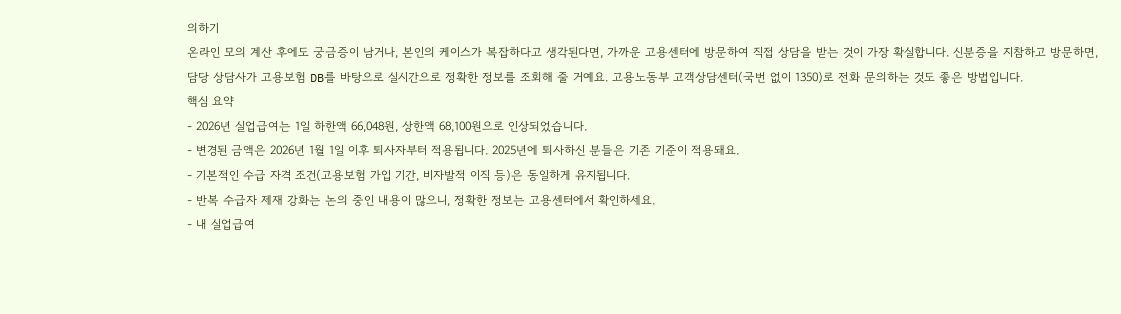의하기
온라인 모의 계산 후에도 궁금증이 남거나, 본인의 케이스가 복잡하다고 생각된다면, 가까운 고용센터에 방문하여 직접 상담을 받는 것이 가장 확실합니다. 신분증을 지참하고 방문하면, 담당 상담사가 고용보험 DB를 바탕으로 실시간으로 정확한 정보를 조회해 줄 거예요. 고용노동부 고객상담센터(국번 없이 1350)로 전화 문의하는 것도 좋은 방법입니다.
핵심 요약
- 2026년 실업급여는 1일 하한액 66,048원, 상한액 68,100원으로 인상되었습니다.
- 변경된 금액은 2026년 1월 1일 이후 퇴사자부터 적용됩니다. 2025년에 퇴사하신 분들은 기존 기준이 적용돼요.
- 기본적인 수급 자격 조건(고용보험 가입 기간, 비자발적 이직 등)은 동일하게 유지됩니다.
- 반복 수급자 제재 강화는 논의 중인 내용이 많으니, 정확한 정보는 고용센터에서 확인하세요.
- 내 실업급여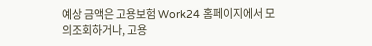예상 금액은 고용보험 Work24 홈페이지에서 모의조회하거나, 고용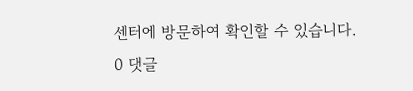센터에 방문하여 확인할 수 있습니다.
0 댓글